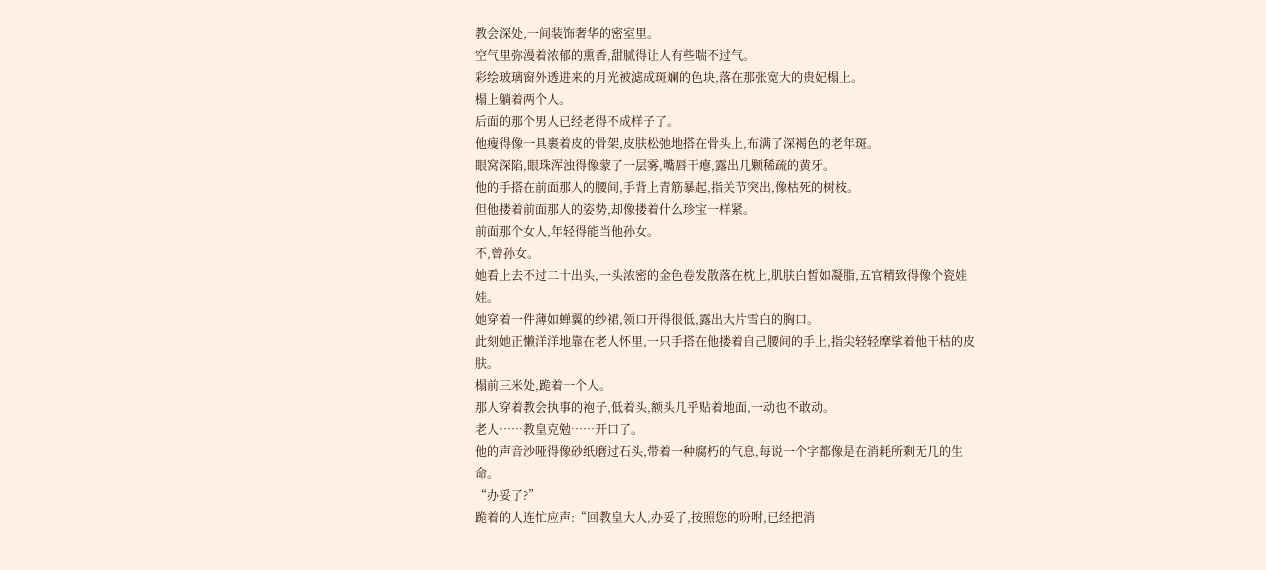教会深处,一间装饰奢华的密室里。
空气里弥漫着浓郁的熏香,甜腻得让人有些喘不过气。
彩绘玻璃窗外透进来的月光被滤成斑斓的色块,落在那张宽大的贵妃榻上。
榻上躺着两个人。
后面的那个男人已经老得不成样子了。
他瘦得像一具裹着皮的骨架,皮肤松弛地搭在骨头上,布满了深褐色的老年斑。
眼窝深陷,眼珠浑浊得像蒙了一层雾,嘴唇干瘪,露出几颗稀疏的黄牙。
他的手搭在前面那人的腰间,手背上青筋暴起,指关节突出,像枯死的树枝。
但他搂着前面那人的姿势,却像搂着什么珍宝一样紧。
前面那个女人,年轻得能当他孙女。
不,曾孙女。
她看上去不过二十出头,一头浓密的金色卷发散落在枕上,肌肤白皙如凝脂,五官精致得像个瓷娃娃。
她穿着一件薄如蝉翼的纱裙,领口开得很低,露出大片雪白的胸口。
此刻她正懒洋洋地靠在老人怀里,一只手搭在他搂着自己腰间的手上,指尖轻轻摩挲着他干枯的皮肤。
榻前三米处,跪着一个人。
那人穿着教会执事的袍子,低着头,额头几乎贴着地面,一动也不敢动。
老人……教皇克勉……开口了。
他的声音沙哑得像砂纸磨过石头,带着一种腐朽的气息,每说一个字都像是在消耗所剩无几的生命。
“办妥了?”
跪着的人连忙应声:“回教皇大人,办妥了,按照您的吩咐,已经把消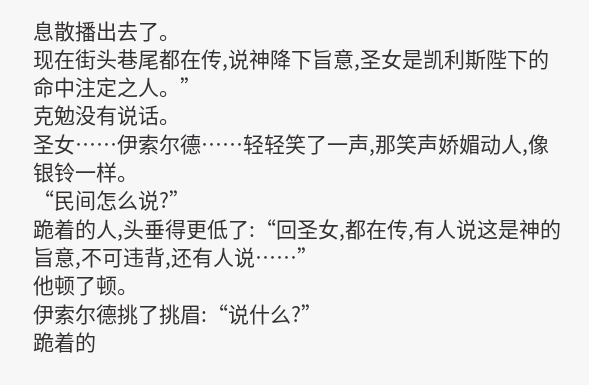息散播出去了。
现在街头巷尾都在传,说神降下旨意,圣女是凯利斯陛下的命中注定之人。”
克勉没有说话。
圣女……伊索尔德……轻轻笑了一声,那笑声娇媚动人,像银铃一样。
“民间怎么说?”
跪着的人,头垂得更低了:“回圣女,都在传,有人说这是神的旨意,不可违背,还有人说……”
他顿了顿。
伊索尔德挑了挑眉:“说什么?”
跪着的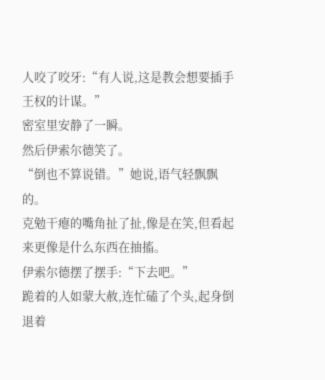人咬了咬牙:“有人说,这是教会想要插手王权的计谋。”
密室里安静了一瞬。
然后伊索尔德笑了。
“倒也不算说错。”她说,语气轻飘飘的。
克勉干瘪的嘴角扯了扯,像是在笑,但看起来更像是什么东西在抽搐。
伊索尔德摆了摆手:“下去吧。”
跪着的人如蒙大赦,连忙磕了个头,起身倒退着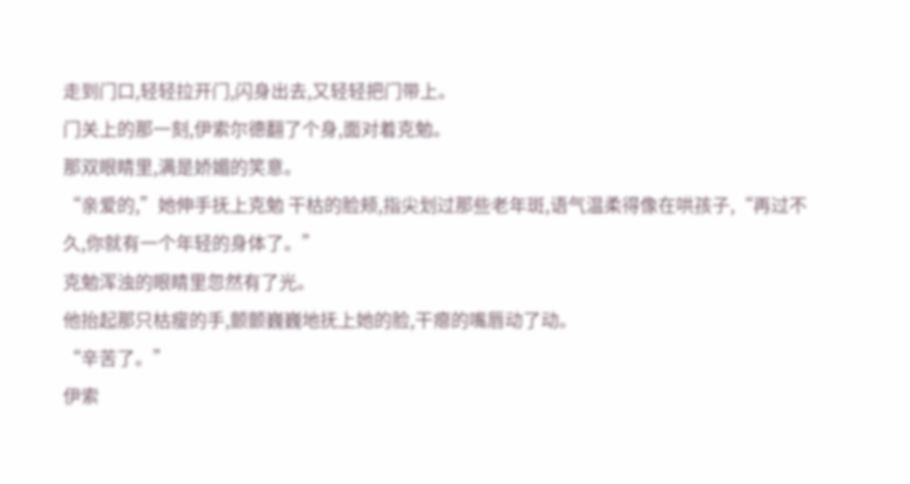走到门口,轻轻拉开门,闪身出去,又轻轻把门带上。
门关上的那一刻,伊索尔德翻了个身,面对着克勉。
那双眼睛里,满是娇媚的笑意。
“亲爱的,”她伸手抚上克勉 干枯的脸颊,指尖划过那些老年斑,语气温柔得像在哄孩子,“再过不久,你就有一个年轻的身体了。”
克勉浑浊的眼睛里忽然有了光。
他抬起那只枯瘦的手,颤颤巍巍地抚上她的脸,干瘪的嘴唇动了动。
“辛苦了。”
伊索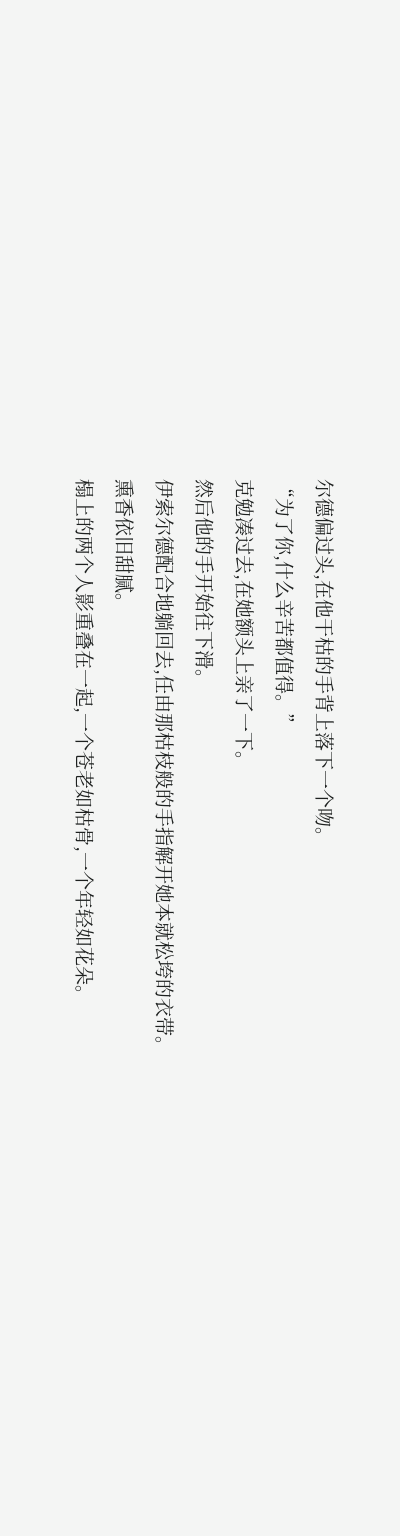尔德偏过头,在他干枯的手背上落下一个吻。
“为了你,什么辛苦都值得。”
克勉凑过去,在她额头上亲了一下。
然后他的手开始往下滑。
伊索尔德配合地躺回去,任由那枯枝般的手指解开她本就松垮的衣带。
熏香依旧甜腻。
榻上的两个人影重叠在一起,一个苍老如枯骨,一个年轻如花朵。